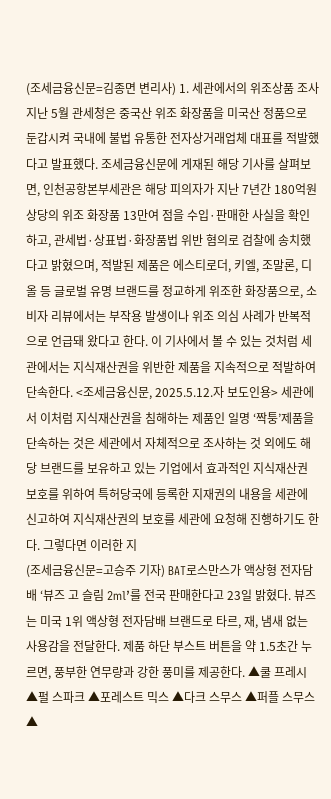(조세금융신문=김종면 변리사) 1. 세관에서의 위조상품 조사 지난 5월 관세청은 중국산 위조 화장품을 미국산 정품으로 둔갑시켜 국내에 불법 유통한 전자상거래업체 대표를 적발했다고 발표했다. 조세금융신문에 게재된 해당 기사를 살펴보면, 인천공항본부세관은 해당 피의자가 지난 7년간 180억원 상당의 위조 화장품 13만여 점을 수입·판매한 사실을 확인하고, 관세법·상표법·화장품법 위반 혐의로 검찰에 송치했다고 밝혔으며, 적발된 제품은 에스티로더, 키엘, 조말론, 디올 등 글로벌 유명 브랜드를 정교하게 위조한 화장품으로, 소비자 리뷰에서는 부작용 발생이나 위조 의심 사례가 반복적으로 언급돼 왔다고 한다. 이 기사에서 볼 수 있는 것처럼 세관에서는 지식재산권을 위반한 제품을 지속적으로 적발하여 단속한다. <조세금융신문, 2025.5.12.자 보도인용> 세관에서 이처럼 지식재산권을 침해하는 제품인 일명 ‘짝퉁’제품을 단속하는 것은 세관에서 자체적으로 조사하는 것 외에도 해당 브랜드를 보유하고 있는 기업에서 효과적인 지식재산권 보호를 위하여 특허당국에 등록한 지재권의 내용을 세관에 신고하여 지식재산권의 보호를 세관에 요청해 진행하기도 한다. 그렇다면 이러한 지
(조세금융신문=고승주 기자) BAT로스만스가 액상형 전자담배 ‘뷰즈 고 슬림 2ml’를 전국 판매한다고 23일 밝혔다. 뷰즈는 미국 1위 액상형 전자담배 브랜드로 타르, 재, 냄새 없는 사용감을 전달한다. 제품 하단 부스트 버튼을 약 1.5초간 누르면, 풍부한 연무량과 강한 풍미를 제공한다. ▲쿨 프레시 ▲펄 스파크 ▲포레스트 믹스 ▲다크 스무스 ▲퍼플 스무스 ▲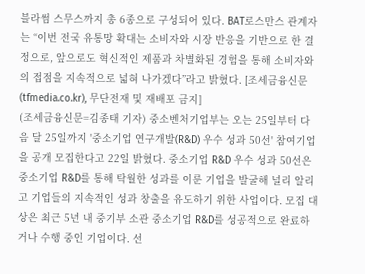블라썸 스무스까지 총 6종으로 구성되어 있다. BAT로스만스 관계자는 “이번 전국 유통망 확대는 소비자와 시장 반응을 기반으로 한 결정으로, 앞으로도 혁신적인 제품과 차별화된 경험을 통해 소비자와의 접점을 지속적으로 넓혀 나가겠다”라고 밝혔다. [조세금융신문(tfmedia.co.kr), 무단전재 및 재배포 금지]
(조세금융신문=김종태 기자) 중소벤처기업부는 오는 25일부터 다음 달 25일까지 '중소기업 연구개발(R&D) 우수 성과 50선' 참여기업을 공개 모집한다고 22일 밝혔다. 중소기업 R&D 우수 성과 50선은 중소기업 R&D를 통해 탁월한 성과를 이룬 기업을 발굴해 널리 알리고 기업들의 지속적인 성과 창출을 유도하기 위한 사업이다. 모집 대상은 최근 5년 내 중기부 소관 중소기업 R&D를 성공적으로 완료하거나 수행 중인 기업이다. 선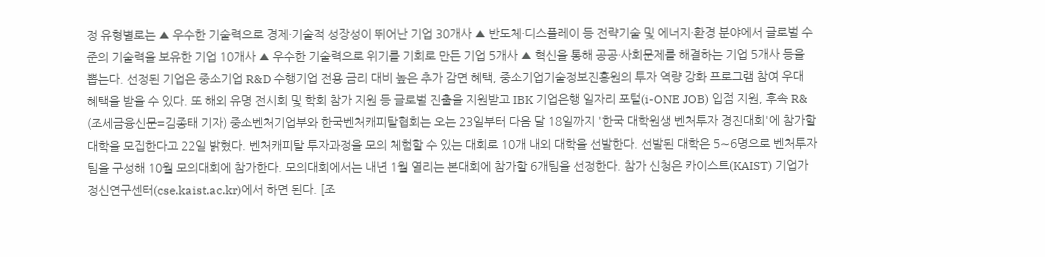정 유형별로는 ▲ 우수한 기술력으로 경제·기술적 성장성이 뛰어난 기업 30개사 ▲ 반도체·디스플레이 등 전략기술 및 에너지·환경 분야에서 글로벌 수준의 기술력을 보유한 기업 10개사 ▲ 우수한 기술력으로 위기를 기회로 만든 기업 5개사 ▲ 혁신을 통해 공공·사회문제를 해결하는 기업 5개사 등을 뽑는다. 선정된 기업은 중소기업 R&D 수행기업 전용 금리 대비 높은 추가 감면 혜택, 중소기업기술정보진흥원의 투자 역량 강화 프로그램 참여 우대 혜택을 받을 수 있다. 또 해외 유명 전시회 및 학회 참가 지원 등 글로벌 진출을 지원받고 IBK 기업은행 일자리 포털(i-ONE JOB) 입점 지원, 후속 R&
(조세금융신문=김종태 기자) 중소벤처기업부와 한국벤처캐피탈협회는 오는 23일부터 다음 달 18일까지 '한국 대학원생 벤처투자 경진대회'에 참가할 대학을 모집한다고 22일 밝혔다. 벤처캐피탈 투자과정을 모의 체험할 수 있는 대회로 10개 내외 대학을 선발한다. 선발된 대학은 5∼6명으로 벤처투자팀을 구성해 10월 모의대회에 참가한다. 모의대회에서는 내년 1월 열리는 본대회에 참가할 6개팀을 선정한다. 참가 신청은 카이스트(KAIST) 기업가정신연구센터(cse.kaist.ac.kr)에서 하면 된다. [조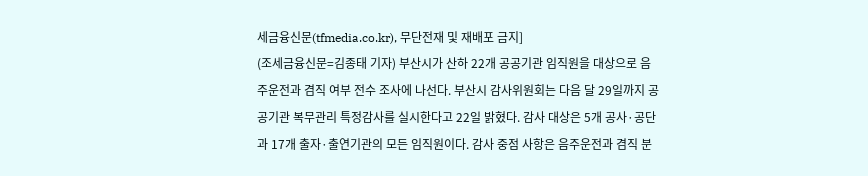세금융신문(tfmedia.co.kr), 무단전재 및 재배포 금지]
(조세금융신문=김종태 기자) 부산시가 산하 22개 공공기관 임직원을 대상으로 음주운전과 겸직 여부 전수 조사에 나선다. 부산시 감사위원회는 다음 달 29일까지 공공기관 복무관리 특정감사를 실시한다고 22일 밝혔다. 감사 대상은 5개 공사·공단과 17개 출자·출연기관의 모든 임직원이다. 감사 중점 사항은 음주운전과 겸직 분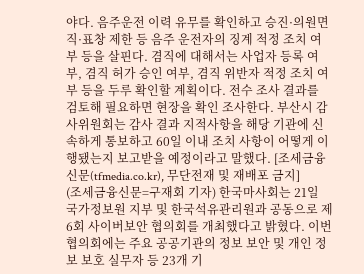야다. 음주운전 이력 유무를 확인하고 승진·의원면직·표창 제한 등 음주 운전자의 징계 적정 조치 여부 등을 살핀다. 겸직에 대해서는 사업자 등록 여부, 겸직 허가 승인 여부, 겸직 위반자 적정 조치 여부 등을 두루 확인할 계획이다. 전수 조사 결과를 검토해 필요하면 현장을 확인 조사한다. 부산시 감사위원회는 감사 결과 지적사항을 해당 기관에 신속하게 통보하고 60일 이내 조치 사항이 어떻게 이행됐는지 보고받을 예정이라고 말했다. [조세금융신문(tfmedia.co.kr), 무단전재 및 재배포 금지]
(조세금융신문=구재회 기자) 한국마사회는 21일 국가정보원 지부 및 한국석유관리원과 공동으로 제6회 사이버보안 협의회를 개최했다고 밝혔다. 이번 협의회에는 주요 공공기관의 정보 보안 및 개인 정보 보호 실무자 등 23개 기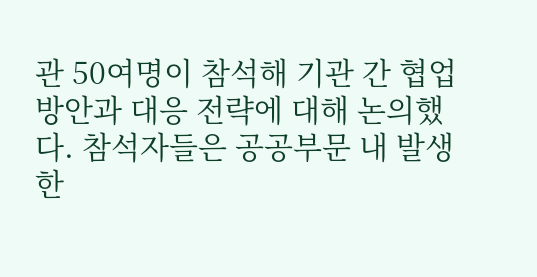관 50여명이 참석해 기관 간 협업 방안과 대응 전략에 대해 논의했다. 참석자들은 공공부문 내 발생한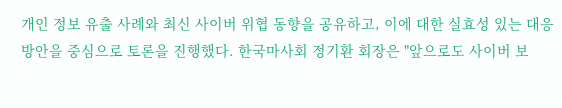개인 정보 유출 사례와 최신 사이버 위협 동향을 공유하고, 이에 대한 실효성 있는 대응 방안을 중심으로 토론을 진행했다. 한국마사회 정기환 회장은 "앞으로도 사이버 보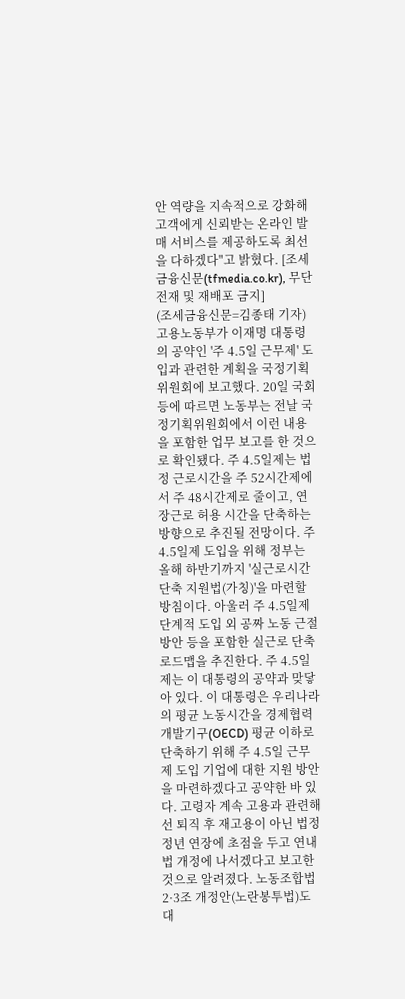안 역량을 지속적으로 강화해 고객에게 신뢰받는 온라인 발매 서비스를 제공하도록 최선을 다하겠다"고 밝혔다. [조세금융신문(tfmedia.co.kr), 무단전재 및 재배포 금지]
(조세금융신문=김종태 기자) 고용노동부가 이재명 대통령의 공약인 '주 4.5일 근무제' 도입과 관련한 계획을 국정기획위원회에 보고했다. 20일 국회 등에 따르면 노동부는 전날 국정기획위원회에서 이런 내용을 포함한 업무 보고를 한 것으로 확인됐다. 주 4.5일제는 법정 근로시간을 주 52시간제에서 주 48시간제로 줄이고, 연장근로 허용 시간을 단축하는 방향으로 추진될 전망이다. 주 4.5일제 도입을 위해 정부는 올해 하반기까지 '실근로시간 단축 지원법(가칭)'을 마련할 방침이다. 아울러 주 4.5일제 단계적 도입 외 공짜 노동 근절 방안 등을 포함한 실근로 단축 로드맵을 추진한다. 주 4.5일제는 이 대통령의 공약과 맞닿아 있다. 이 대통령은 우리나라의 평균 노동시간을 경제협력개발기구(OECD) 평균 이하로 단축하기 위해 주 4.5일 근무제 도입 기업에 대한 지원 방안을 마련하겠다고 공약한 바 있다. 고령자 계속 고용과 관련해선 퇴직 후 재고용이 아닌 법정 정년 연장에 초점을 두고 연내 법 개정에 나서겠다고 보고한 것으로 알려졌다. 노동조합법 2·3조 개정안(노란봉투법)도 대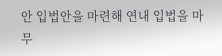안 입법안을 마련해 연내 입법을 마무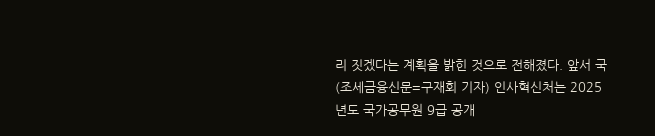리 짓겠다는 계획을 밝힌 것으로 전해졌다. 앞서 국
(조세금융신문=구재회 기자) 인사혁신처는 2025년도 국가공무원 9급 공개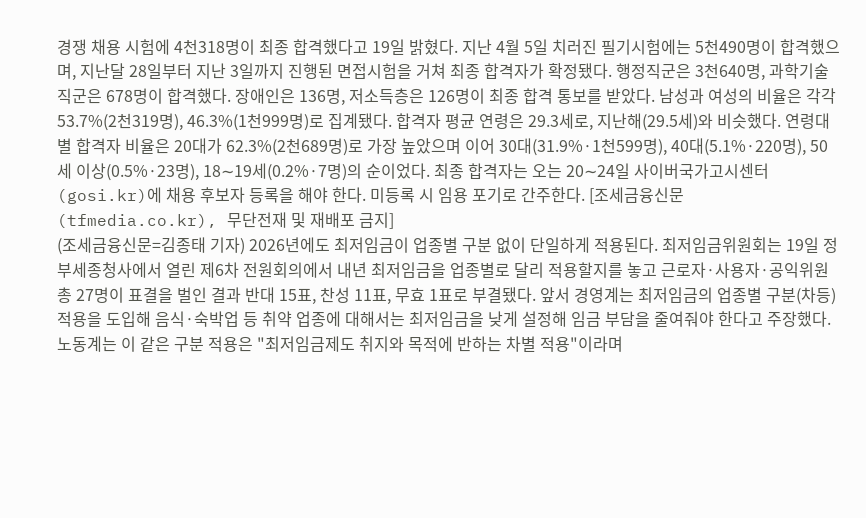경쟁 채용 시험에 4천318명이 최종 합격했다고 19일 밝혔다. 지난 4월 5일 치러진 필기시험에는 5천490명이 합격했으며, 지난달 28일부터 지난 3일까지 진행된 면접시험을 거쳐 최종 합격자가 확정됐다. 행정직군은 3천640명, 과학기술직군은 678명이 합격했다. 장애인은 136명, 저소득층은 126명이 최종 합격 통보를 받았다. 남성과 여성의 비율은 각각 53.7%(2천319명), 46.3%(1천999명)로 집계됐다. 합격자 평균 연령은 29.3세로, 지난해(29.5세)와 비슷했다. 연령대별 합격자 비율은 20대가 62.3%(2천689명)로 가장 높았으며 이어 30대(31.9%·1천599명), 40대(5.1%·220명), 50세 이상(0.5%·23명), 18∼19세(0.2%·7명)의 순이었다. 최종 합격자는 오는 20∼24일 사이버국가고시센터(gosi.kr)에 채용 후보자 등록을 해야 한다. 미등록 시 임용 포기로 간주한다. [조세금융신문(tfmedia.co.kr), 무단전재 및 재배포 금지]
(조세금융신문=김종태 기자) 2026년에도 최저임금이 업종별 구분 없이 단일하게 적용된다. 최저임금위원회는 19일 정부세종청사에서 열린 제6차 전원회의에서 내년 최저임금을 업종별로 달리 적용할지를 놓고 근로자·사용자·공익위원 총 27명이 표결을 벌인 결과 반대 15표, 찬성 11표, 무효 1표로 부결됐다. 앞서 경영계는 최저임금의 업종별 구분(차등) 적용을 도입해 음식·숙박업 등 취약 업종에 대해서는 최저임금을 낮게 설정해 임금 부담을 줄여줘야 한다고 주장했다. 노동계는 이 같은 구분 적용은 "최저임금제도 취지와 목적에 반하는 차별 적용"이라며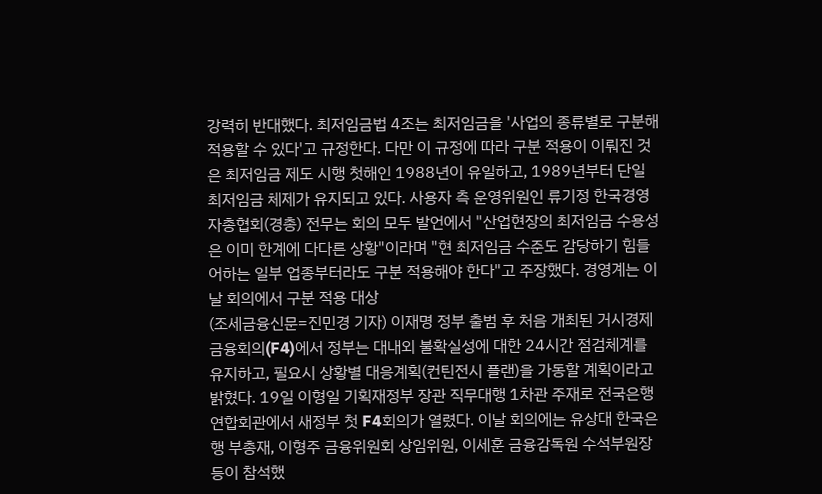강력히 반대했다. 최저임금법 4조는 최저임금을 '사업의 종류별로 구분해 적용할 수 있다'고 규정한다. 다만 이 규정에 따라 구분 적용이 이뤄진 것은 최저임금 제도 시행 첫해인 1988년이 유일하고, 1989년부터 단일 최저임금 체제가 유지되고 있다. 사용자 측 운영위원인 류기정 한국경영자총협회(경총) 전무는 회의 모두 발언에서 "산업현장의 최저임금 수용성은 이미 한계에 다다른 상황"이라며 "현 최저임금 수준도 감당하기 힘들어하는 일부 업종부터라도 구분 적용해야 한다"고 주장했다. 경영계는 이날 회의에서 구분 적용 대상
(조세금융신문=진민경 기자) 이재명 정부 출범 후 처음 개최된 거시경제금융회의(F4)에서 정부는 대내외 불확실성에 대한 24시간 점검체계를 유지하고, 필요시 상황별 대응계획(컨틴전시 플랜)을 가동할 계획이라고 밝혔다. 19일 이형일 기획재정부 장관 직무대행 1차관 주재로 전국은행연합회관에서 새정부 첫 F4회의가 열렸다. 이날 회의에는 유상대 한국은행 부총재, 이형주 금융위원회 상임위원, 이세훈 금융감독원 수석부원장 등이 참석했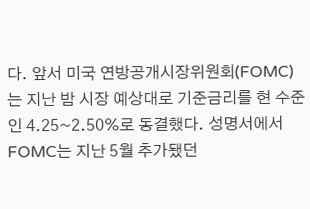다. 앞서 미국 연방공개시장위원회(FOMC)는 지난 밤 시장 예상대로 기준금리를 현 수준인 4.25~2.50%로 동결했다. 성명서에서 FOMC는 지난 5월 추가됐던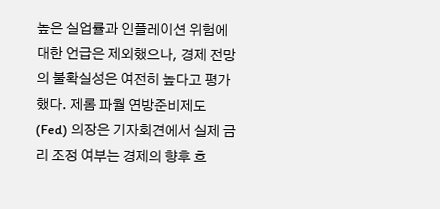높은 실업률과 인플레이션 위험에 대한 언급은 제외했으나, 경제 전망의 불확실성은 여전히 높다고 평가했다. 제롬 파월 연방준비제도(Fed) 의장은 기자회견에서 실제 금리 조정 여부는 경제의 향후 흐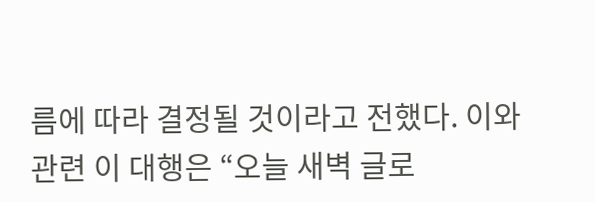름에 따라 결정될 것이라고 전했다. 이와 관련 이 대행은 “오늘 새벽 글로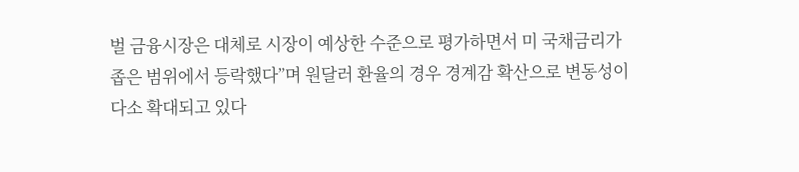벌 금융시장은 대체로 시장이 예상한 수준으로 평가하면서 미 국채금리가 좁은 범위에서 등락했다”며 원달러 환율의 경우 경계감 확산으로 변동성이 다소 확대되고 있다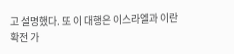고 설명했다. 또 이 대행은 이스라엘과 이란 확전 가